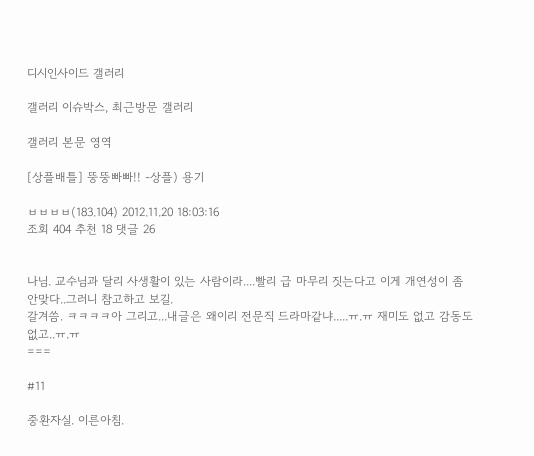디시인사이드 갤러리

갤러리 이슈박스, 최근방문 갤러리

갤러리 본문 영역

[상플배틀] 뚱뚱빠빠!! -상플) 용기

ㅂㅂㅂㅂ(183.104) 2012.11.20 18:03:16
조회 404 추천 18 댓글 26


나님. 교수님과 달리 사생활이 있는 사람이라....빨리 급 마무리 짓는다고 이게 개연성이 좀 안맞다..그러니 참고하고 보길.
갈겨씀. ㅋㅋㅋㅋ아 그리고...내글은 왜이리 전문직 드라마같냐.....ㅠ.ㅠ 재미도 없고 감동도 없고..ㅠ.ㅠ
===

#11

중환자실. 이른아침.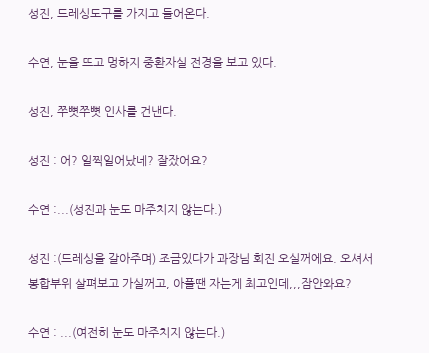성진, 드레싱도구를 가지고 들어온다.

수연, 눈을 뜨고 멍하지 중환자실 전경을 보고 있다.

성진, 쭈뼛쭈뼛 인사를 건낸다.

성진 : 어? 일찍일어났네? 잘잤어요?

수연 :...(성진과 눈도 마주치지 않는다.)

성진 :(드레싱을 갈아주며) 조금있다가 과장님 회진 오실꺼에요. 오셔서 봉합부위 살펴보고 가실꺼고, 아플땐 자는게 최고인데,,,잠안와요?

수연 : ...(여전히 눈도 마주치지 않는다.)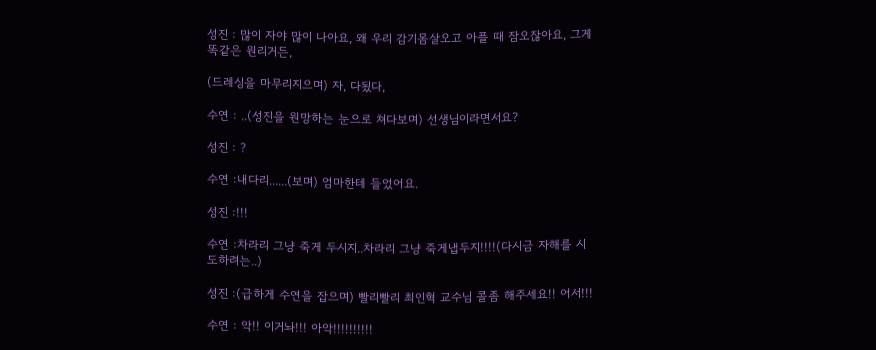성진 : 많이 자야 많이 나아요, 왜 우리 감기몸살오고 아플 때 잠오잖아요, 그게 똑같은 원리거든,

(드레싱을 마무리지으며) 자, 다됬다,

수연 : ..(성진을 원망하는 눈으로 쳐다보며) 선생님이라면서요?

성진 : ?

수연 :내다리......(보며) 엄마한테 들었어요.

성진 :!!!

수연 :차라리 그냥 죽게 두시지..차라리 그냥 죽게냅두지!!!!(다시금 자해를 시도하려는..)

성진 :(급하게 수연을 잡으며) 빨리빨리 최인혁 교수님 콜좀 해주세요!! 어서!!!

수연 : 악!! 이거놔!!! 아악!!!!!!!!!!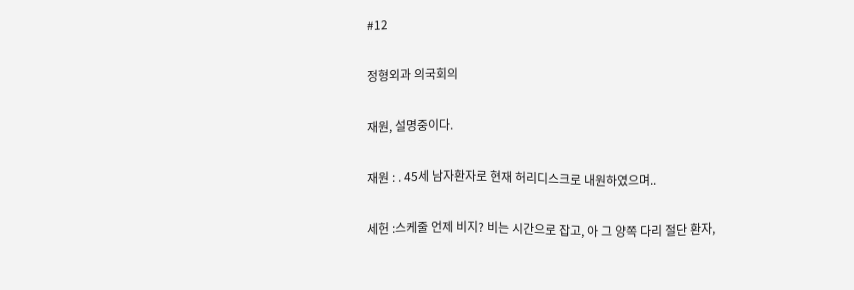#12

정형외과 의국회의

재원, 설명중이다.

재원 : . 45세 남자환자로 현재 허리디스크로 내원하였으며..

세헌 :스케줄 언제 비지? 비는 시간으로 잡고, 아 그 양쪽 다리 절단 환자,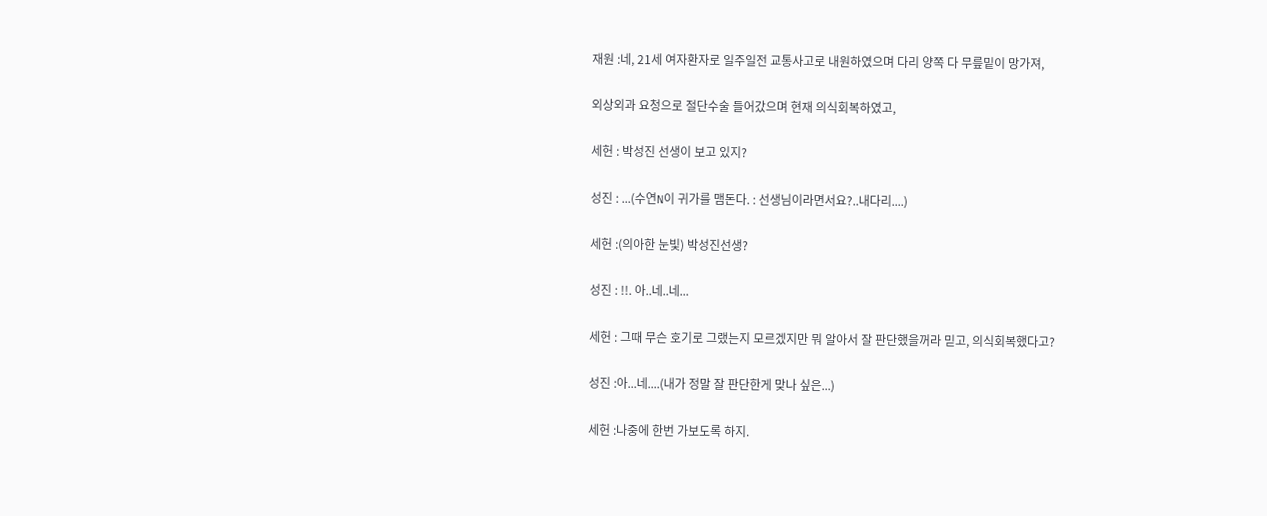재원 :네, 21세 여자환자로 일주일전 교통사고로 내원하였으며 다리 양쪽 다 무릎밑이 망가져,

외상외과 요청으로 절단수술 들어갔으며 현재 의식회복하였고,

세헌 : 박성진 선생이 보고 있지?

성진 : ...(수연N이 귀가를 맴돈다. : 선생님이라면서요?..내다리....)

세헌 :(의아한 눈빛) 박성진선생?

성진 : !!. 아..네..네...

세헌 : 그때 무슨 호기로 그랬는지 모르겠지만 뭐 알아서 잘 판단했을꺼라 믿고, 의식회복했다고?

성진 :아...네....(내가 정말 잘 판단한게 맞나 싶은...)

세헌 :나중에 한번 가보도록 하지.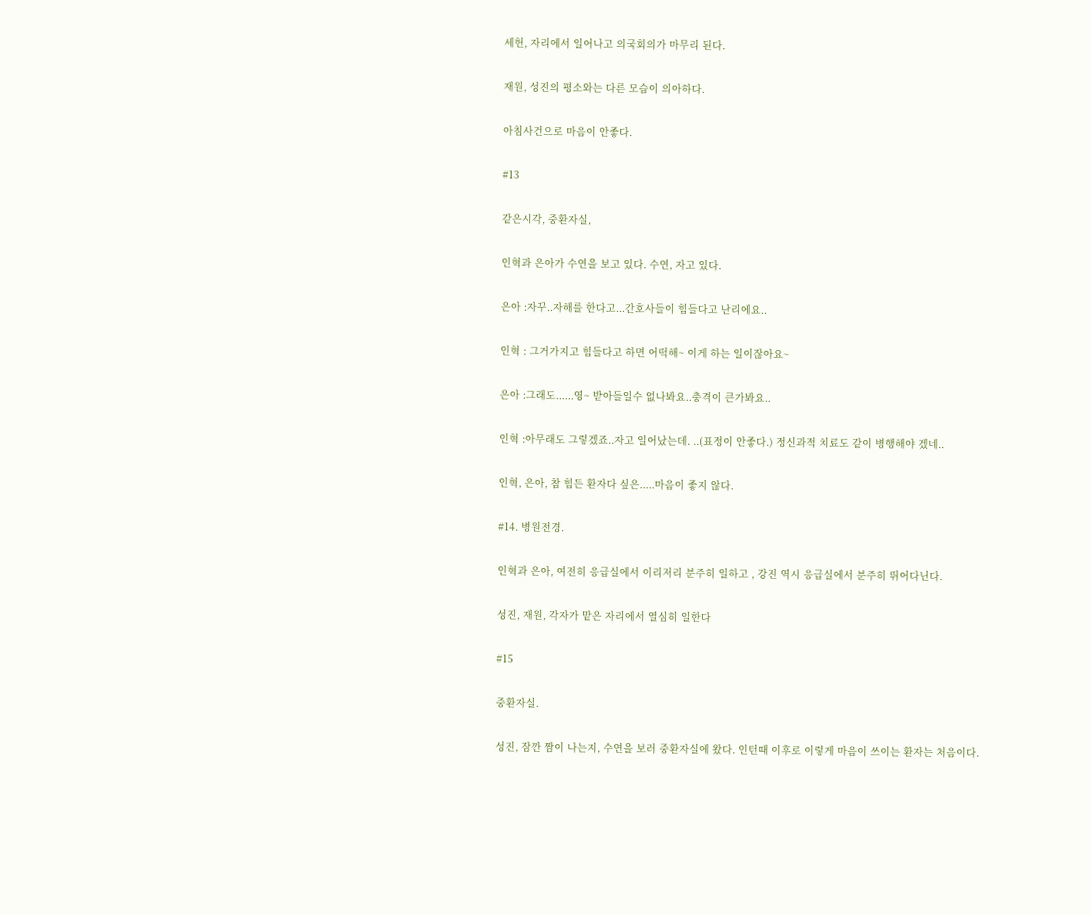세헌, 자리에서 일어나고 의국회의가 마무리 된다.

재원, 성진의 평소와는 다른 모습이 의아하다.

아침사건으로 마음이 안좋다.

#13

같은시각, 중환자실,

인혁과 은아가 수연을 보고 있다. 수연, 자고 있다.

은아 :자꾸..자해를 한다고...간호사들이 힘들다고 난리에요..

인혁 : 그거가지고 힘들다고 하면 어떡해~ 이게 하는 일이잖아요~

은아 :그래도......영~ 받아들일수 없나봐요..충격이 큰가봐요..

인혁 :아무래도 그렇겠죠..자고 일어났는데. ..(표정이 안좋다.) 정신과적 치료도 같이 병행해야 겠네..

인혁, 은아, 참 힘든 환자다 싶은.....마음이 좋지 않다.

#14. 병원전경.

인혁과 은아, 여전히 응급실에서 이리저리 분주히 일하고 , 강진 역시 응급실에서 분주히 뛰어다닌다.

성진, 재원, 각자가 맡은 자리에서 열심히 일한다

#15

중환자실.

성진, 잠깐 짬이 나는지, 수연을 보러 중환자실에 왔다. 인턴때 이후로 이렇게 마음이 쓰이는 환자는 처음이다.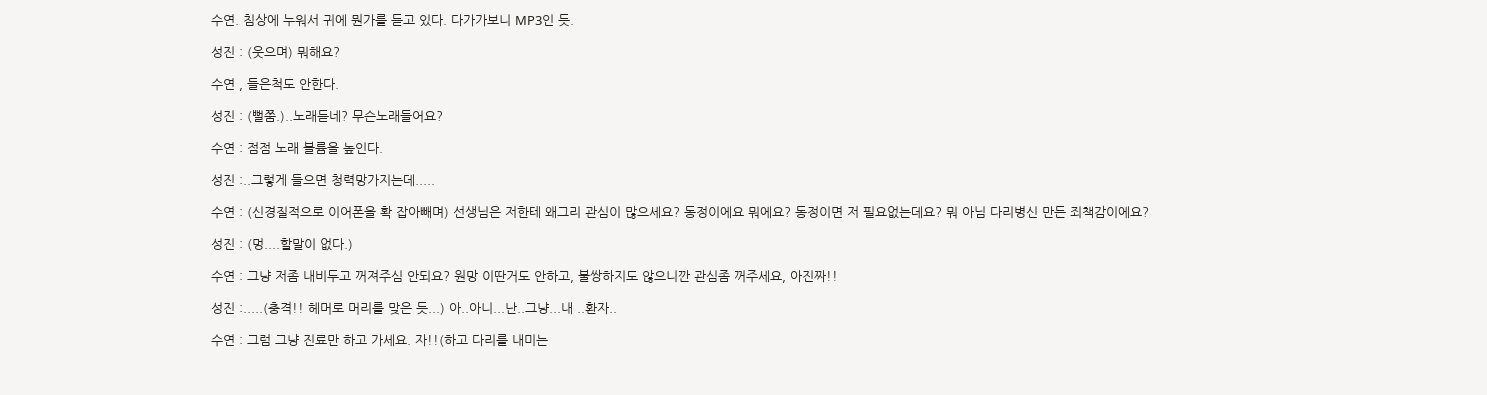수연. 침상에 누워서 귀에 뭔가를 듣고 있다. 다가가보니 MP3인 듯.

성진 : (웃으며) 뭐해요?

수연 , 들은척도 안한다.

성진 : (뻘쭘.)..노래듣네? 무슨노래들어요?

수연 : 점점 노래 볼륨을 높인다.

성진 :..그렇게 들으면 청력망가지는데.....

수연 : (신경질적으로 이어폰을 확 잡아빼며) 선생님은 저한테 왜그리 관심이 많으세요? 동정이에요 뭐에요? 동정이면 저 필요없는데요? 뭐 아님 다리병신 만든 죄책감이에요?

성진 : (멍....할말이 없다.)

수연 : 그냥 저좀 내비두고 꺼져주심 안되요? 원망 이딴거도 안하고, 불쌍하지도 않으니깐 관심좀 꺼주세요, 아진짜!!

성진 :.....(충격!! 헤머로 머리를 맞은 듯...) 아..아니...난..그냥...내 ..환자..

수연 : 그럼 그냥 진료만 하고 가세요. 자!!(하고 다리를 내미는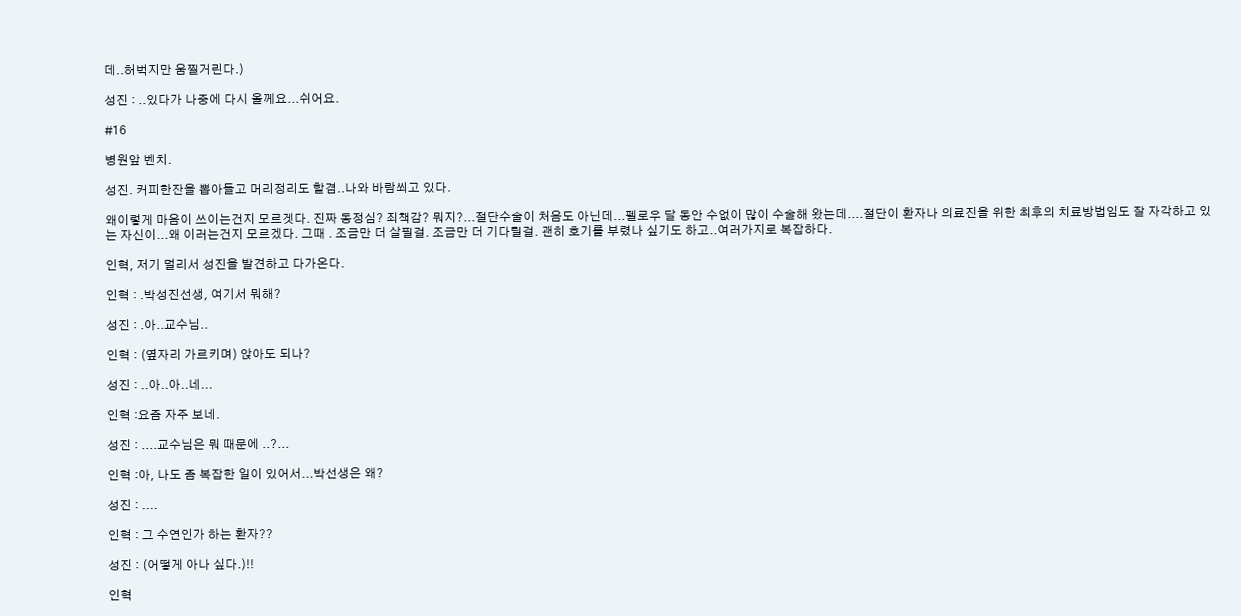데..허벅지만 움찔거린다.)

성진 : ..있다가 나중에 다시 올께요...쉬어요.

#16

병원앞 벤치.

성진. 커피한잔을 뽑아들고 머리정리도 할겸..나와 바람쐬고 있다.

왜이렇게 마음이 쓰이는건지 모르겟다. 진짜 동정심? 죄책감? 뭐지?...절단수술이 처음도 아닌데...펠로우 달 동안 수없이 많이 수술해 왔는데....절단이 환자나 의료진을 위한 최후의 치료방법임도 잘 자각하고 있는 자신이...왜 이러는건지 모르겠다. 그때 . 조금만 더 살필걸. 조금만 더 기다릴걸. 괜히 호기를 부렸나 싶기도 하고..여러가지로 복잡하다.

인혁, 저기 멀리서 성진을 발견하고 다가온다.

인혁 : .박성진선생, 여기서 뭐해?

성진 : .아..교수님..

인혁 : (옆자리 가르키며) 앉아도 되나?

성진 : ..아..아..네...

인혁 :요즘 자주 보네.

성진 : ....교수님은 뭐 때문에 ..?...

인혁 :아, 나도 좀 복잡한 일이 있어서...박선생은 왜?

성진 : ....

인혁 : 그 수연인가 하는 환자??

성진 : (어떻게 아나 싶다.)!!

인혁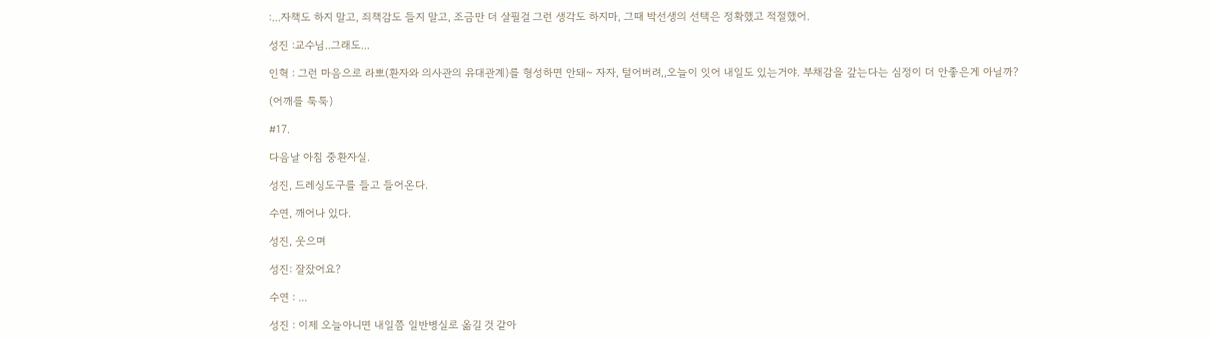:...자책도 하지 말고, 죄책감도 들지 말고, 조금만 더 살필걸 그런 생각도 하지마, 그때 박선생의 선택은 정확했고 적절했어.

성진 :교수님..그래도...

인혁 : 그런 마음으로 라뽀(환자와 의사관의 유대관계)를 형성하면 안돼~ 자자, 털어버려,,오늘이 잇어 내일도 있는거야. 부채감을 갚는다는 심정이 더 안좋은게 아닐까?

(어깨를 툭툭)

#17.

다음날 아침 중환자실.

성진, 드레싱도구를 들고 들어온다.

수연, 깨어나 있다.

성진, 웃으며

성진: 잘잤어요?

수연 : ...

성진 : 이제 오늘아니면 내일쯤 일반병실로 옮길 것 같아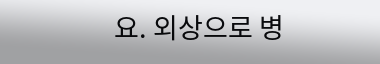요. 외상으로 병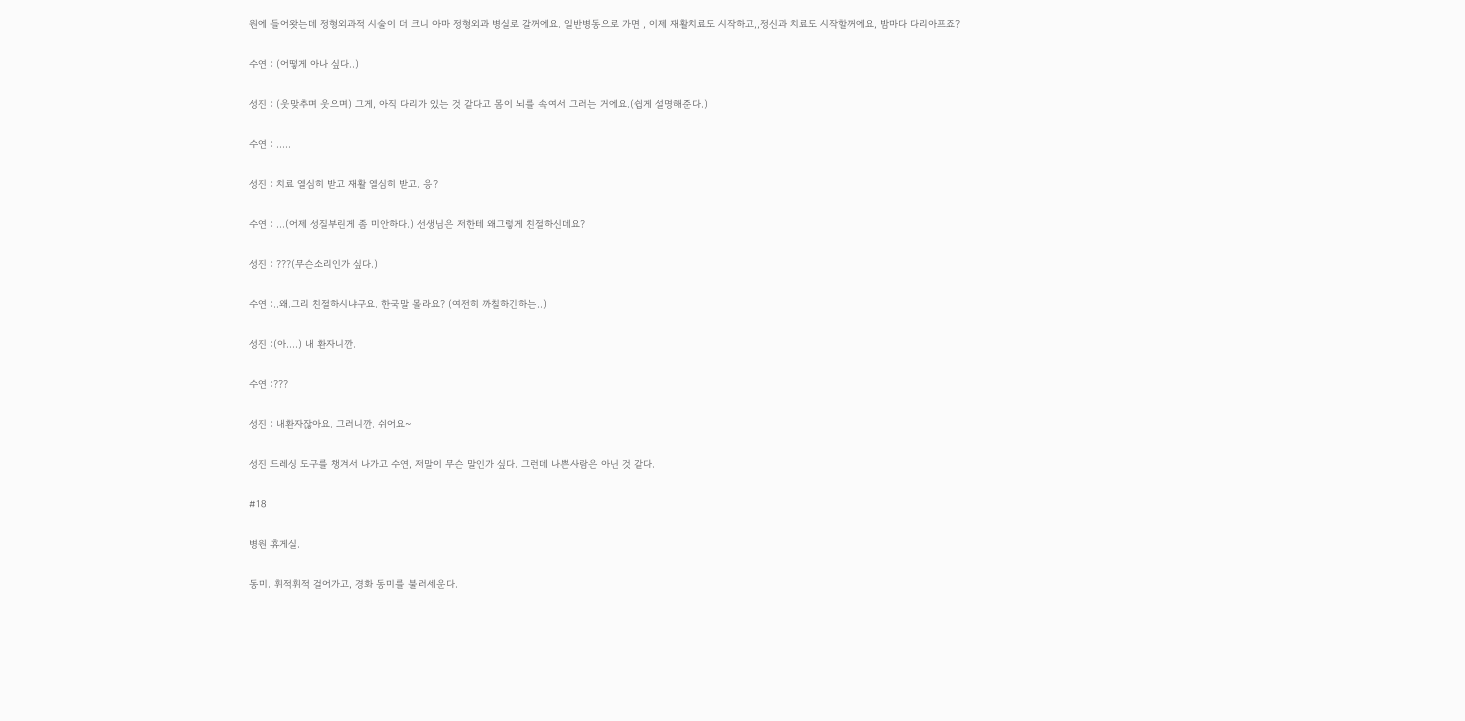원에 들어왓는데 정형외과적 시술이 더 크니 아마 정형외과 병실로 갈꺼에요. 일반병동으로 가면 , 이제 재활치료도 시작하고,,정신과 치료도 시작할꺼에요, 밤마다 다리아프죠?

수연 : (어떻게 아나 싶다..)

성진 : (웃맞추며 웃으며) 그게, 아직 다리가 있는 것 같다고 몸이 뇌를 속여서 그러는 거에요.(쉽게 설명해준다.)

수연 : .....

성진 : 치료 열심히 받고 재활 열심히 받고. 응?

수연 : ...(어제 성질부린게 좀 미안하다.) 선생님은 저한테 왜그렇게 친절하신데요?

성진 : ???(무슨소리인가 싶다.)

수연 :..왜.그리 친절하시냐구요. 한국말 몰라요? (여전히 까칠하긴하는..)

성진 :(아....) 내 환자니깐.

수연 :???

성진 : 내환자잖아요. 그러니깐. 쉬어요~

성진 드레싱 도구를 챙겨서 나가고 수연, 저말이 무슨 말인가 싶다. 그런데 나쁜사람은 아닌 것 같다.

#18

병원 휴게실.

동미. 휘적휘적 걸어가고, 경화 동미를 불러세운다.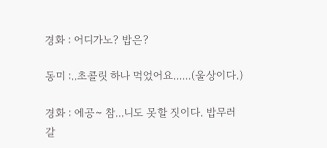경화 : 어디가노? 밥은?

동미 :..초콜릿 하나 먹었어요......(울상이다.)

경화 : 에공~ 참...니도 못할 짓이다. 밥무러 갈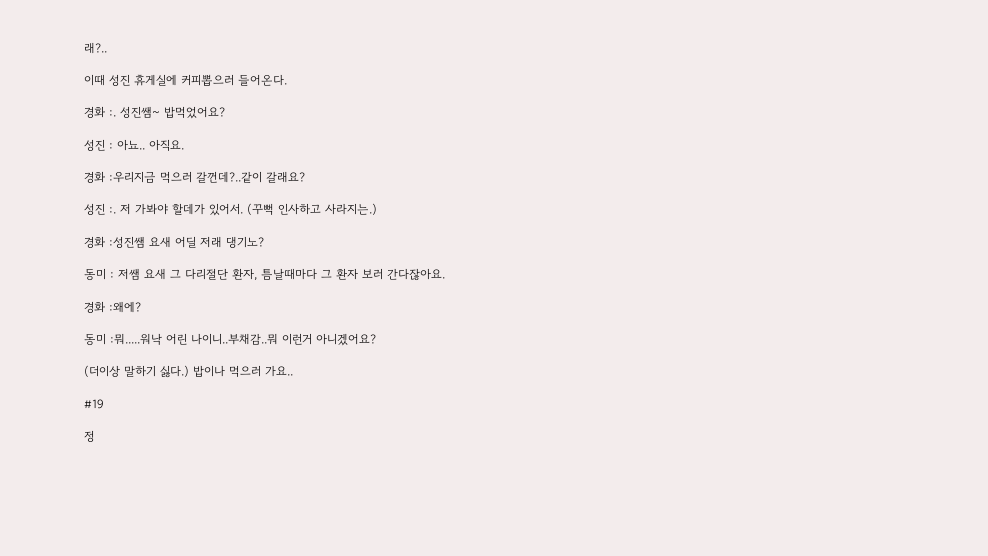래?..

이때 성진 휴게실에 커피뽑으러 들어온다.

경화 :. 성진쌤~ 밥먹었어요?

성진 : 아뇨.. 아직요.

경화 :우리지금 먹으러 갈껀데?..같이 갈래요?

성진 :. 저 가봐야 할데가 있어서. (꾸뻑 인사하고 사라지는.)

경화 :성진쌤 요새 어딜 저래 댕기노?

동미 : 저쌤 요새 그 다리절단 환자, 틈날때마다 그 환자 보러 간다잖아요.

경화 :왜에?

동미 :뭐.....워낙 어린 나이니..부채감..뭐 이런거 아니겠어요?

(더이상 말하기 싫다.) 밥이나 먹으러 가요..

#19

정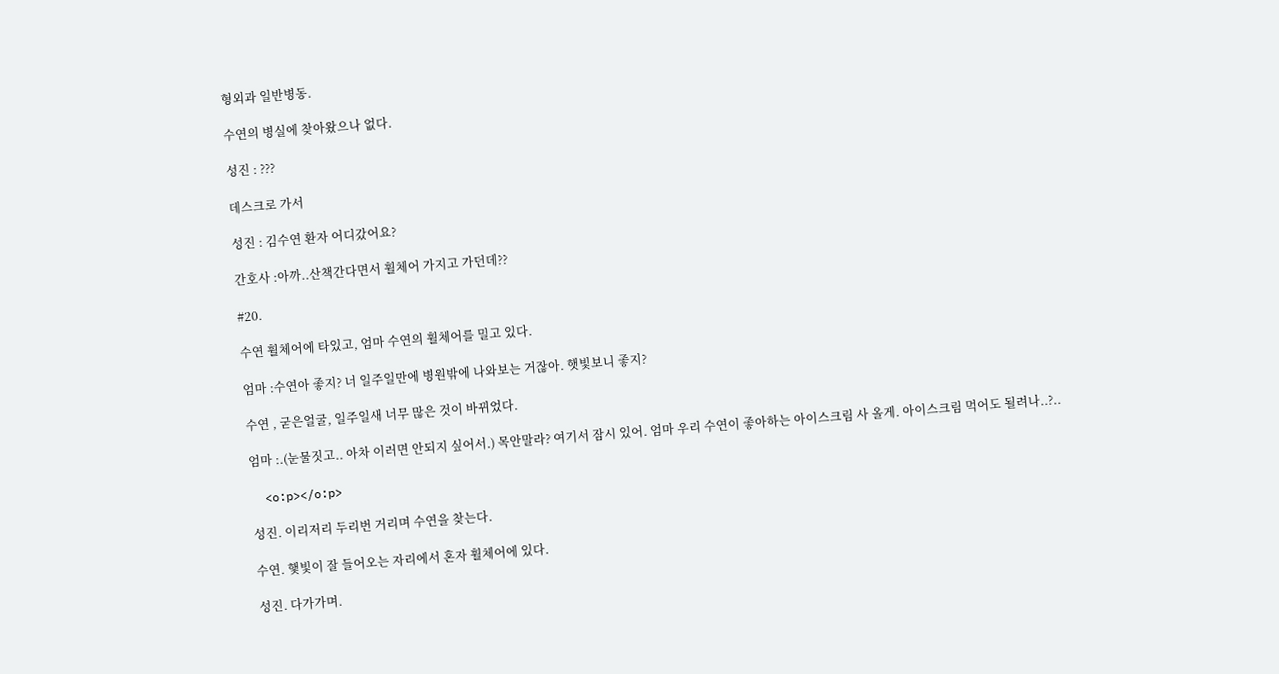형외과 일반병동.

수연의 병실에 찾아왔으나 없다.

성진 : ???

데스크로 가서

성진 : 김수연 환자 어디갔어요?

간호사 :아까..산책간다면서 휠체어 가지고 가던데??

#20.

수연 휠체어에 타있고, 엄마 수연의 휠체어를 밀고 있다.

엄마 :수연아 좋지? 너 일주일만에 병원밖에 나와보는 거잖아. 햇빛보니 좋지?

수연 , 굳은얼굴, 일주일새 너무 많은 것이 바뀌었다.

엄마 :.(눈물짓고.. 아차 이러면 안되지 싶어서.) 목안말라? 여기서 잠시 있어. 엄마 우리 수연이 좋아하는 아이스크림 사 올게. 아이스크림 먹어도 될려나..?..

  <o:p></o:p>

성진. 이리저리 두리번 거리며 수연을 찾는다.

수연. 햋빛이 잘 들어오는 자리에서 혼자 휠체어에 있다.

성진. 다가가며.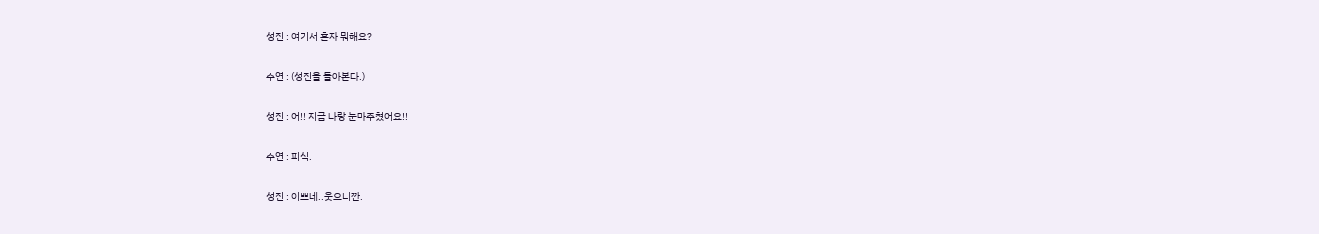성진 : 여기서 혼자 뭐해요?

수연 : (성진을 돌아본다.)

성진 : 어!! 지금 나랑 눈마주쳤어요!!

수연 : 피식.

성진 : 이쁘네..웃으니깐.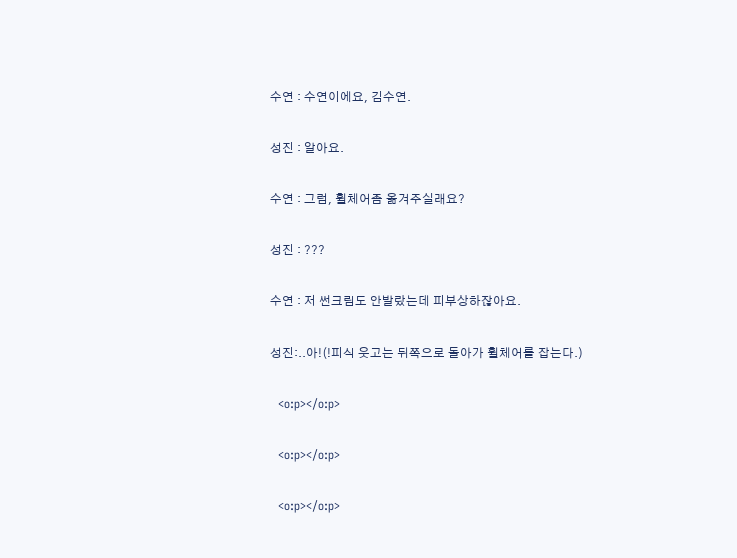수연 : 수연이에요, 김수연.

성진 : 알아요.

수연 : 그럼, 휠체어좀 옮겨주실래요?

성진 : ???

수연 : 저 썬크림도 안발랐는데 피부상하잖아요.

성진:..아!(!피식 웃고는 뒤쪽으로 돌아가 휠체어를 잡는다.)

  <o:p></o:p>

  <o:p></o:p>

  <o:p></o:p>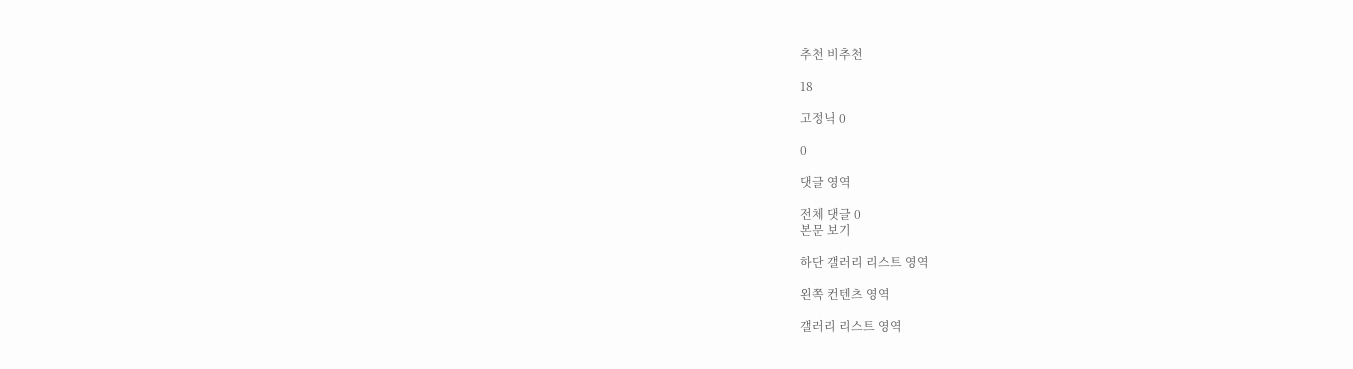추천 비추천

18

고정닉 0

0

댓글 영역

전체 댓글 0
본문 보기

하단 갤러리 리스트 영역

왼쪽 컨텐츠 영역

갤러리 리스트 영역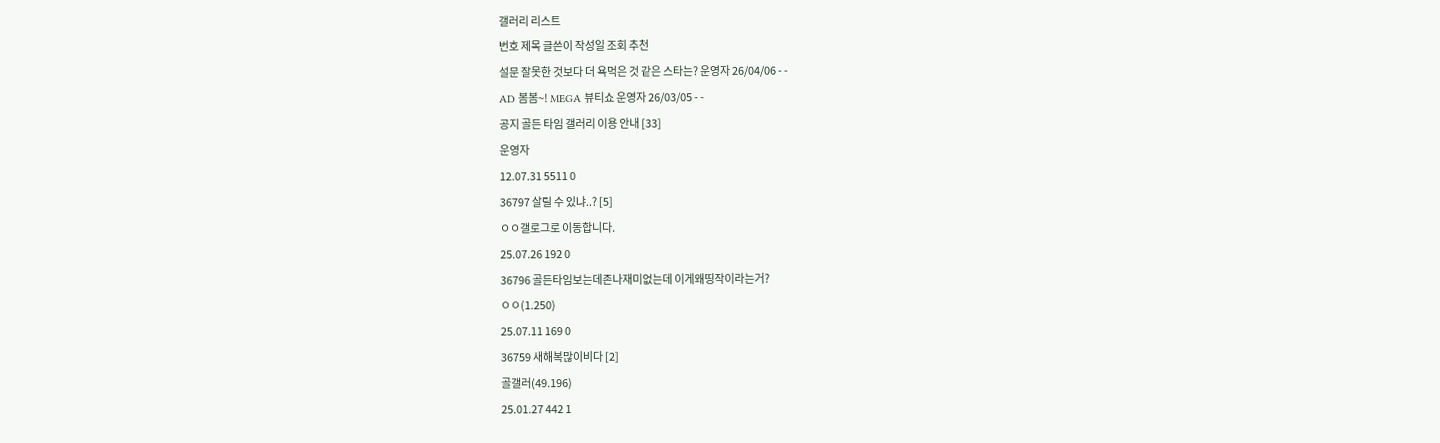갤러리 리스트
번호 제목 글쓴이 작성일 조회 추천
설문 잘못한 것보다 더 욕먹은 것 같은 스타는? 운영자 26/04/06 - -
AD 봄봄~! MEGA 뷰티쇼 운영자 26/03/05 - -
공지 골든 타임 갤러리 이용 안내 [33]
운영자
12.07.31 5511 0
36797 살릴 수 있냐..? [5]
ㅇㅇ갤로그로 이동합니다.
25.07.26 192 0
36796 골든타임보는데존나재미없는데 이게왜띵작이라는거?
ㅇㅇ(1.250)
25.07.11 169 0
36759 새해복많이비다 [2]
골갤러(49.196)
25.01.27 442 1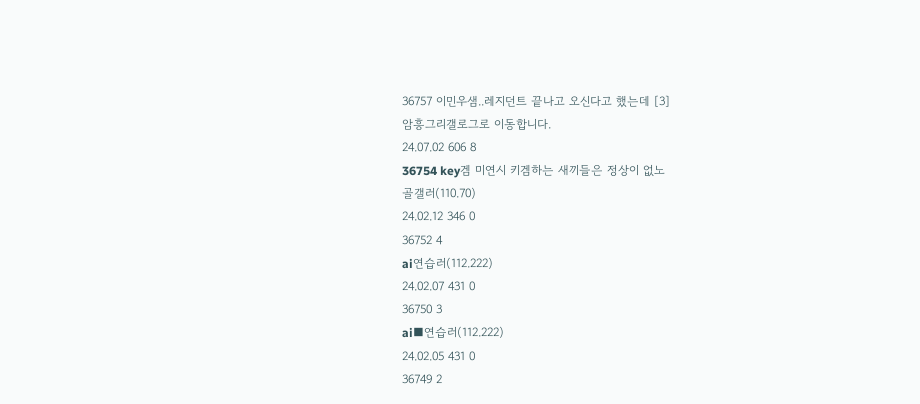36757 이민우샘..레지던트 끝나고 오신다고 했는데 [3]
암흥그리갤로그로 이동합니다.
24.07.02 606 8
36754 key겜 미연시 키겜하는 새끼들은 정상이 없노
골갤러(110.70)
24.02.12 346 0
36752 4
ai연습러(112.222)
24.02.07 431 0
36750 3
ai■연습러(112.222)
24.02.05 431 0
36749 2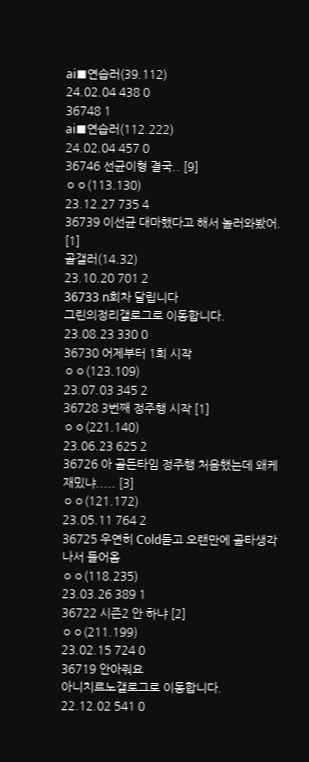ai■연습러(39.112)
24.02.04 438 0
36748 1
ai■연습러(112.222)
24.02.04 457 0
36746 선균이형 결국.. [9]
ㅇㅇ(113.130)
23.12.27 735 4
36739 이선균 대마했다고 해서 놀러와봤어. [1]
골갤러(14.32)
23.10.20 701 2
36733 n회차 달립니다
그린의정리갤로그로 이동합니다.
23.08.23 330 0
36730 어제부터 1회 시작
ㅇㅇ(123.109)
23.07.03 345 2
36728 3번째 정주행 시작 [1]
ㅇㅇ(221.140)
23.06.23 625 2
36726 아 골든타임 정주행 처음했는데 왜케 재밌냐..... [3]
ㅇㅇ(121.172)
23.05.11 764 2
36725 우연히 Cold듣고 오랜만에 골타생각나서 들어옴
ㅇㅇ(118.235)
23.03.26 389 1
36722 시즌2 안 하냐 [2]
ㅇㅇ(211.199)
23.02.15 724 0
36719 안아줘요
아니치르노갤로그로 이동합니다.
22.12.02 541 0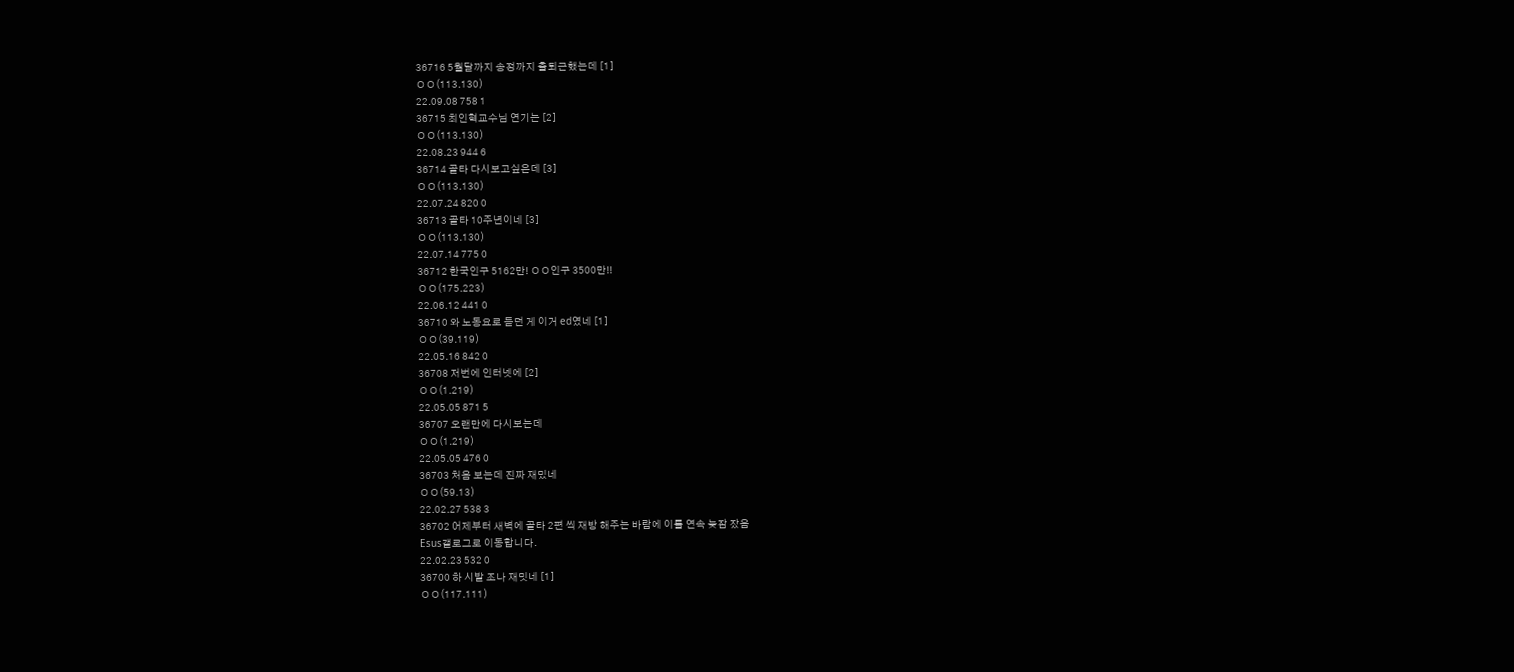36716 5월달까지 송정까지 출퇴근했는데 [1]
ㅇㅇ(113.130)
22.09.08 758 1
36715 최인혁교수님 연기는 [2]
ㅇㅇ(113.130)
22.08.23 944 6
36714 골타 다시보고싶은데 [3]
ㅇㅇ(113.130)
22.07.24 820 0
36713 골타 10주년이네 [3]
ㅇㅇ(113.130)
22.07.14 775 0
36712 한국인구 5162만! ㅇㅇ인구 3500만!!
ㅇㅇ(175.223)
22.06.12 441 0
36710 와 노동요로 듣던 게 이거 ed였네 [1]
ㅇㅇ(39.119)
22.05.16 842 0
36708 저번에 인터넷에 [2]
ㅇㅇ(1.219)
22.05.05 871 5
36707 오랜만에 다시보는데
ㅇㅇ(1.219)
22.05.05 476 0
36703 처음 보는데 진짜 재밌네
ㅇㅇ(59.13)
22.02.27 538 3
36702 어제부터 새벽에 골타 2편 씩 재방 해주는 바람에 이틀 연속 늦잠 잤음
Esus갤로그로 이동합니다.
22.02.23 532 0
36700 하 시발 조나 재밋네 [1]
ㅇㅇ(117.111)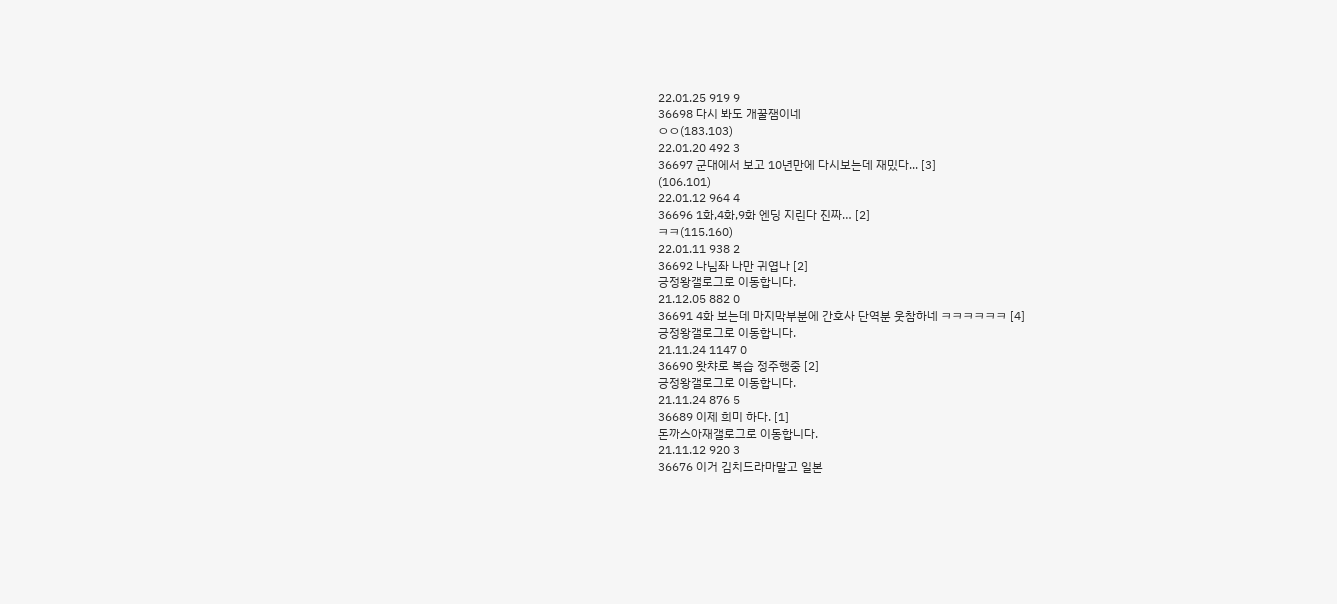22.01.25 919 9
36698 다시 봐도 개꿀잼이네
ㅇㅇ(183.103)
22.01.20 492 3
36697 군대에서 보고 10년만에 다시보는데 재밌다... [3]
(106.101)
22.01.12 964 4
36696 1화,4화,9화 엔딩 지린다 진짜… [2]
ㅋㅋ(115.160)
22.01.11 938 2
36692 나님좌 나만 귀엽나 [2]
긍정왕갤로그로 이동합니다.
21.12.05 882 0
36691 4화 보는데 마지막부분에 간호사 단역분 웃참하네 ㅋㅋㅋㅋㅋㅋ [4]
긍정왕갤로그로 이동합니다.
21.11.24 1147 0
36690 왓챠로 복습 정주행중 [2]
긍정왕갤로그로 이동합니다.
21.11.24 876 5
36689 이제 희미 하다. [1]
돈까스아재갤로그로 이동합니다.
21.11.12 920 3
36676 이거 김치드라마말고 일본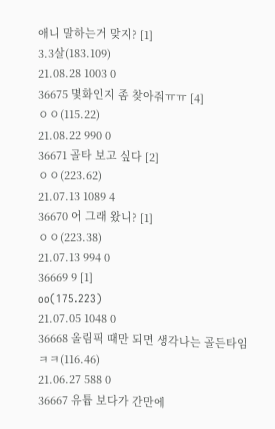애니 말하는거 맞지? [1]
3.3살(183.109)
21.08.28 1003 0
36675 몇화인지 좀 찾아줘ㅠㅠ [4]
ㅇㅇ(115.22)
21.08.22 990 0
36671 골타 보고 싶다 [2]
ㅇㅇ(223.62)
21.07.13 1089 4
36670 어 그래 왔니? [1]
ㅇㅇ(223.38)
21.07.13 994 0
36669 9 [1]
oo(175.223)
21.07.05 1048 0
36668 올림픽 때만 되면 생각나는 골든타임
ㅋㅋ(116.46)
21.06.27 588 0
36667 유튭 보다가 간만에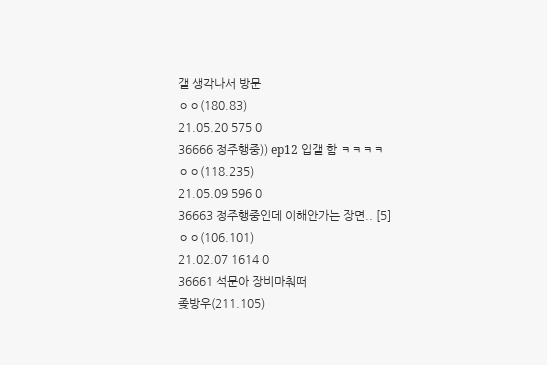갤 생각나서 방문
ㅇㅇ(180.83)
21.05.20 575 0
36666 정주행중)) ep12 입갤 함 ㅋㅋㅋㅋ
ㅇㅇ(118.235)
21.05.09 596 0
36663 정주행중인데 이해안가는 장면.. [5]
ㅇㅇ(106.101)
21.02.07 1614 0
36661 석문아 장비마춰떠
좆방우(211.105)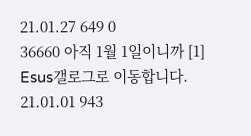21.01.27 649 0
36660 아직 1월 1일이니까 [1]
Esus갤로그로 이동합니다.
21.01.01 943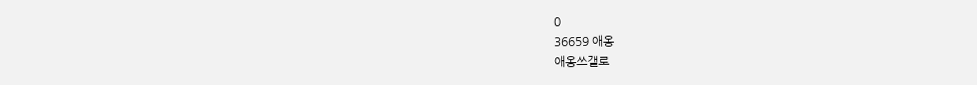0
36659 애옹
애옹쓰갤로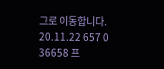그로 이동합니다.
20.11.22 657 0
36658 프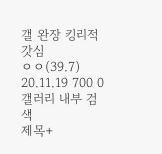갤 완장 킹리적 갓심
ㅇㅇ(39.7)
20.11.19 700 0
갤러리 내부 검색
제목+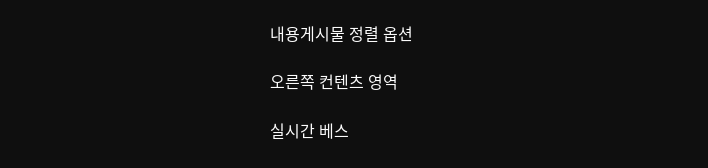내용게시물 정렬 옵션

오른쪽 컨텐츠 영역

실시간 베스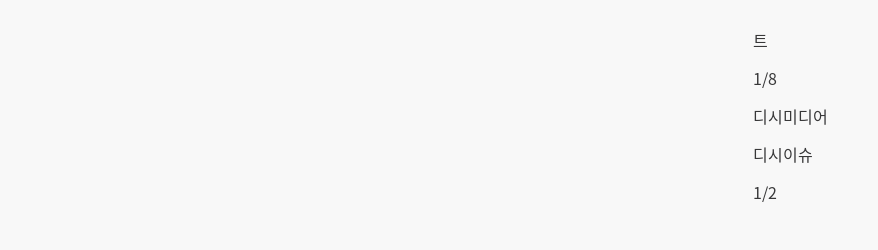트

1/8

디시미디어

디시이슈

1/2